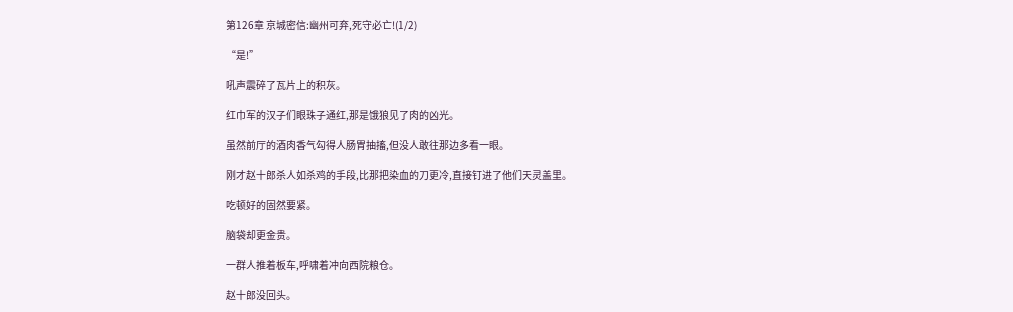第126章 京城密信:幽州可弃,死守必亡!(1/2)

“是!”

吼声震碎了瓦片上的积灰。

红巾军的汉子们眼珠子通红,那是饿狼见了肉的凶光。

虽然前厅的酒肉香气勾得人肠胃抽搐,但没人敢往那边多看一眼。

刚才赵十郎杀人如杀鸡的手段,比那把染血的刀更冷,直接钉进了他们天灵盖里。

吃顿好的固然要紧。

脑袋却更金贵。

一群人推着板车,呼啸着冲向西院粮仓。

赵十郎没回头。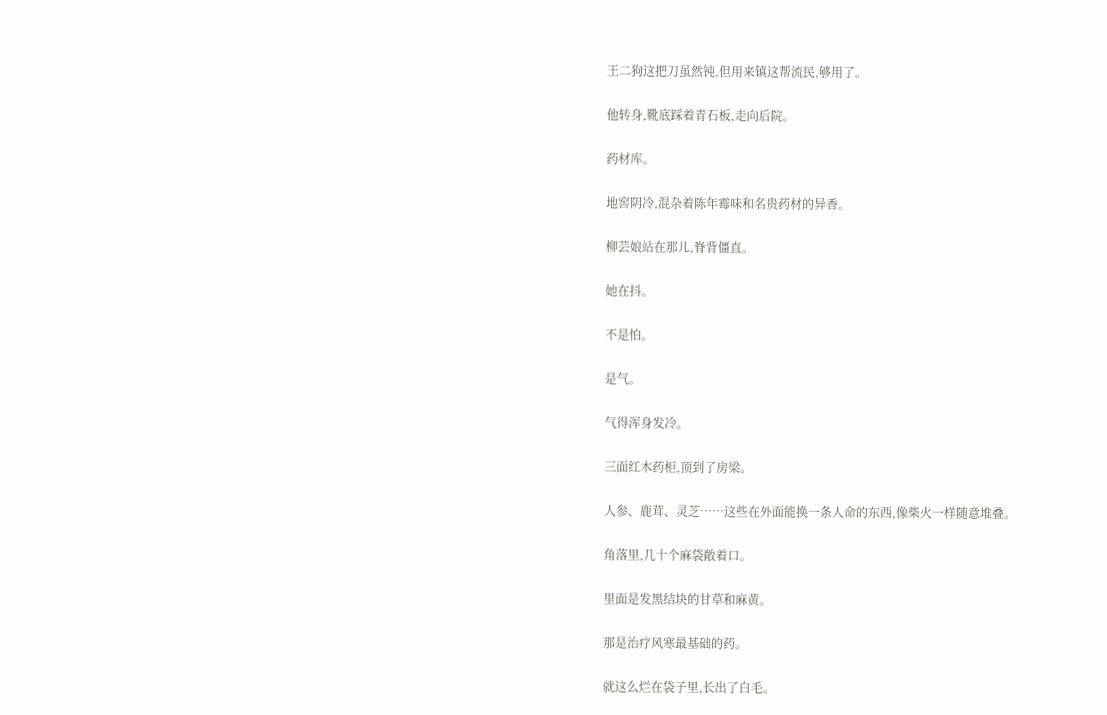王二狗这把刀虽然钝,但用来镇这帮流民,够用了。

他转身,靴底踩着青石板,走向后院。

药材库。

地窖阴冷,混杂着陈年霉味和名贵药材的异香。

柳芸娘站在那儿,脊背僵直。

她在抖。

不是怕。

是气。

气得浑身发冷。

三面红木药柜,顶到了房梁。

人参、鹿茸、灵芝……这些在外面能换一条人命的东西,像柴火一样随意堆叠。

角落里,几十个麻袋敞着口。

里面是发黑结块的甘草和麻黄。

那是治疗风寒最基础的药。

就这么烂在袋子里,长出了白毛。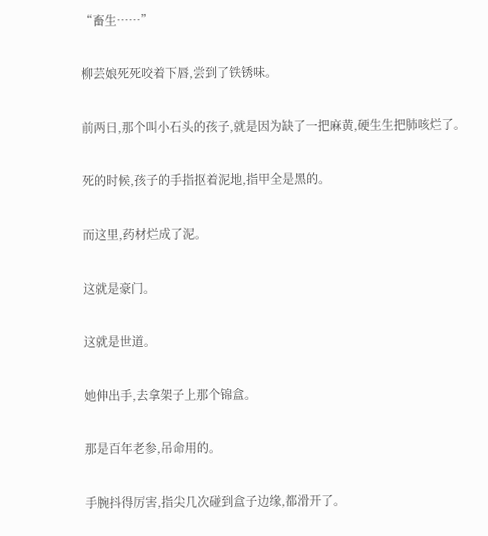“畜生……”

柳芸娘死死咬着下唇,尝到了铁锈味。

前两日,那个叫小石头的孩子,就是因为缺了一把麻黄,硬生生把肺咳烂了。

死的时候,孩子的手指抠着泥地,指甲全是黑的。

而这里,药材烂成了泥。

这就是豪门。

这就是世道。

她伸出手,去拿架子上那个锦盒。

那是百年老参,吊命用的。

手腕抖得厉害,指尖几次碰到盒子边缘,都滑开了。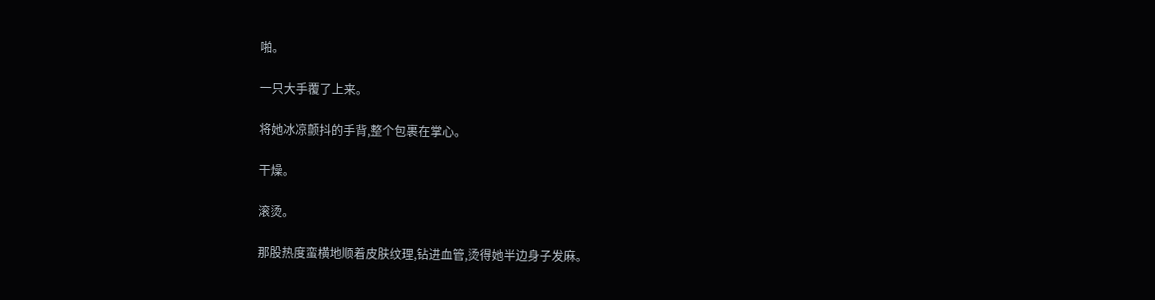啪。

一只大手覆了上来。

将她冰凉颤抖的手背,整个包裹在掌心。

干燥。

滚烫。

那股热度蛮横地顺着皮肤纹理,钻进血管,烫得她半边身子发麻。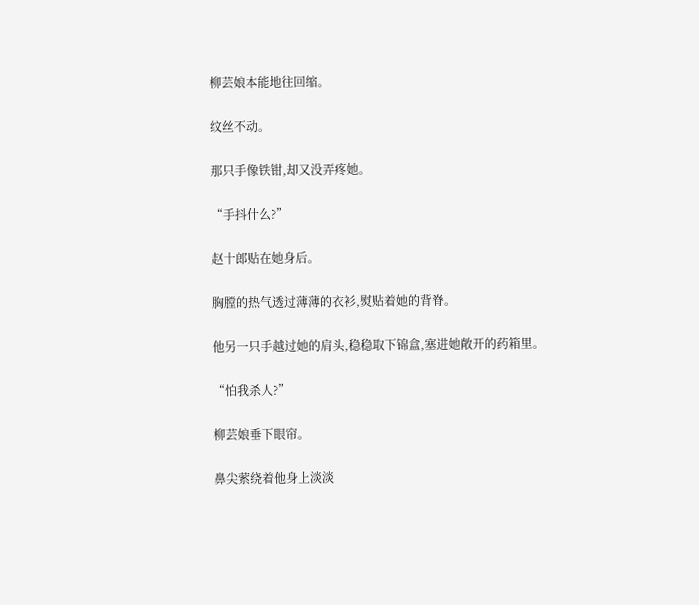柳芸娘本能地往回缩。

纹丝不动。

那只手像铁钳,却又没弄疼她。

“手抖什么?”

赵十郎贴在她身后。

胸膛的热气透过薄薄的衣衫,熨贴着她的背脊。

他另一只手越过她的肩头,稳稳取下锦盒,塞进她敞开的药箱里。

“怕我杀人?”

柳芸娘垂下眼帘。

鼻尖萦绕着他身上淡淡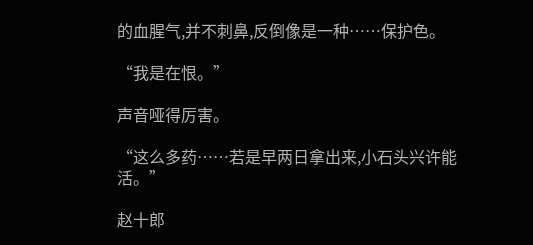的血腥气,并不刺鼻,反倒像是一种……保护色。

“我是在恨。”

声音哑得厉害。

“这么多药……若是早两日拿出来,小石头兴许能活。”

赵十郎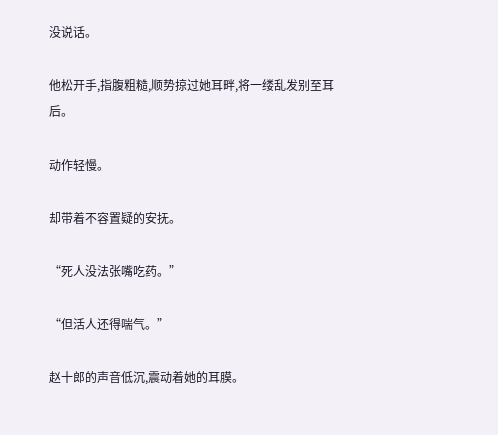没说话。

他松开手,指腹粗糙,顺势掠过她耳畔,将一缕乱发别至耳后。

动作轻慢。

却带着不容置疑的安抚。

“死人没法张嘴吃药。”

“但活人还得喘气。”

赵十郎的声音低沉,震动着她的耳膜。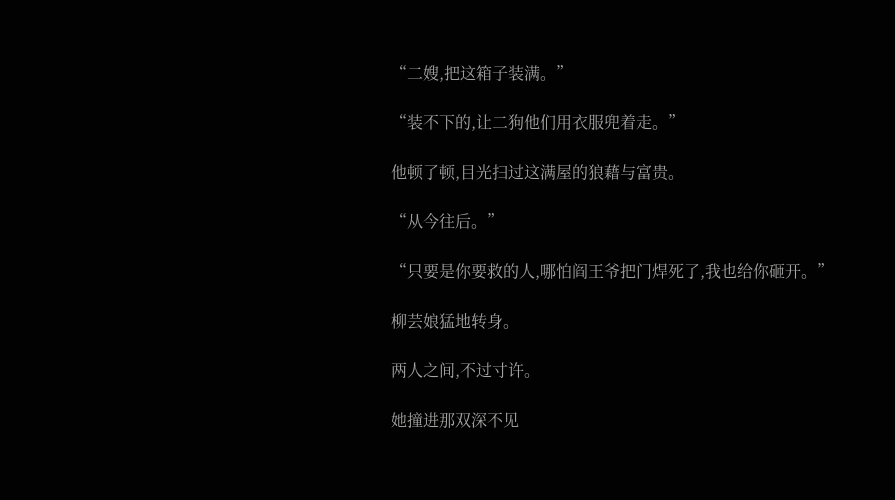“二嫂,把这箱子装满。”

“装不下的,让二狗他们用衣服兜着走。”

他顿了顿,目光扫过这满屋的狼藉与富贵。

“从今往后。”

“只要是你要救的人,哪怕阎王爷把门焊死了,我也给你砸开。”

柳芸娘猛地转身。

两人之间,不过寸许。

她撞进那双深不见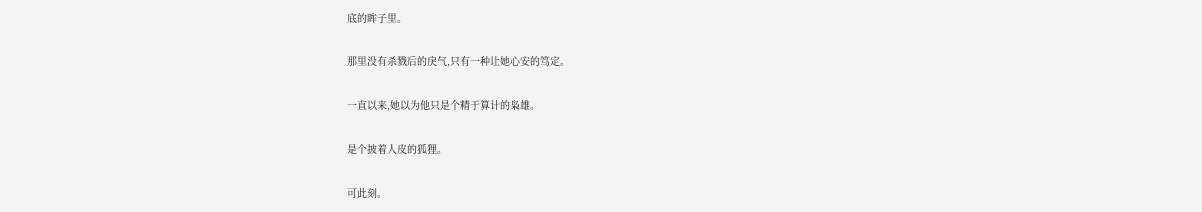底的眸子里。

那里没有杀戮后的戾气,只有一种让她心安的笃定。

一直以来,她以为他只是个精于算计的枭雄。

是个披着人皮的狐狸。

可此刻。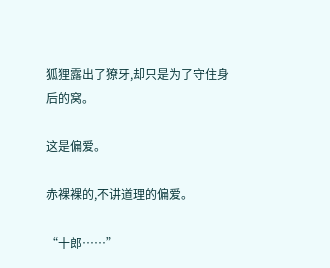狐狸露出了獠牙,却只是为了守住身后的窝。

这是偏爱。

赤裸裸的,不讲道理的偏爱。

“十郎……”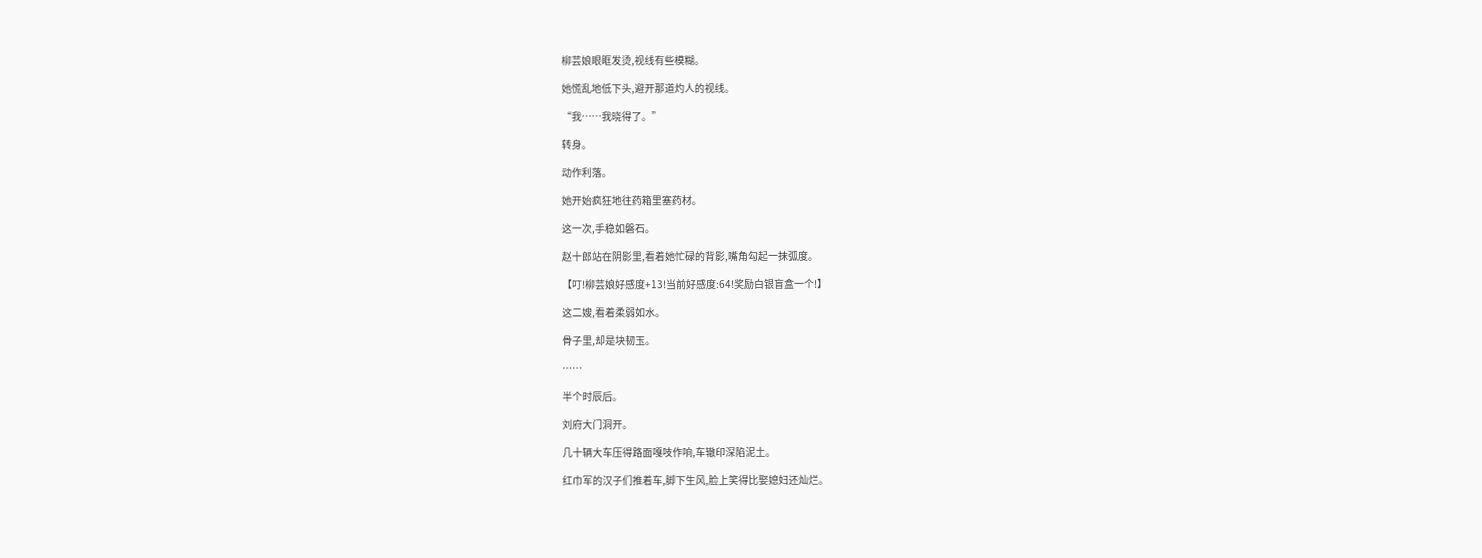柳芸娘眼眶发烫,视线有些模糊。

她慌乱地低下头,避开那道灼人的视线。

“我……我晓得了。”

转身。

动作利落。

她开始疯狂地往药箱里塞药材。

这一次,手稳如磐石。

赵十郎站在阴影里,看着她忙碌的背影,嘴角勾起一抹弧度。

【叮!柳芸娘好感度+13!当前好感度:64!奖励白银盲盒一个!】

这二嫂,看着柔弱如水。

骨子里,却是块韧玉。

……

半个时辰后。

刘府大门洞开。

几十辆大车压得路面嘎吱作响,车辙印深陷泥土。

红巾军的汉子们推着车,脚下生风,脸上笑得比娶媳妇还灿烂。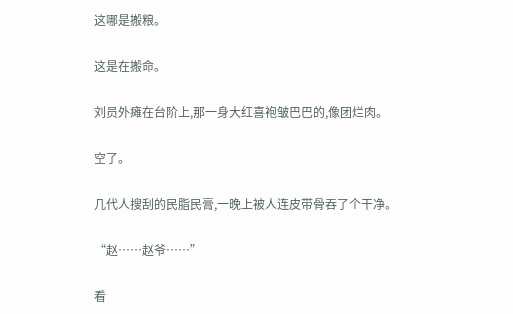这哪是搬粮。

这是在搬命。

刘员外瘫在台阶上,那一身大红喜袍皱巴巴的,像团烂肉。

空了。

几代人搜刮的民脂民膏,一晚上被人连皮带骨吞了个干净。

“赵……赵爷……”

看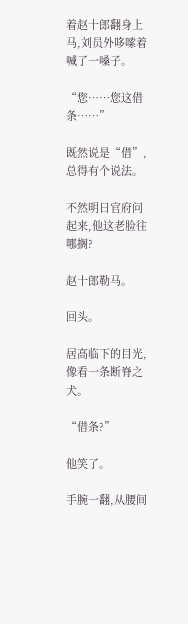着赵十郎翻身上马,刘员外哆嗦着喊了一嗓子。

“您……您这借条……”

既然说是“借”,总得有个说法。

不然明日官府问起来,他这老脸往哪搁?

赵十郎勒马。

回头。

居高临下的目光,像看一条断脊之犬。

“借条?”

他笑了。

手腕一翻,从腰间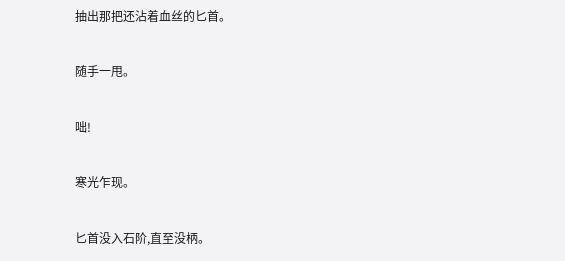抽出那把还沾着血丝的匕首。

随手一甩。

咄!

寒光乍现。

匕首没入石阶,直至没柄。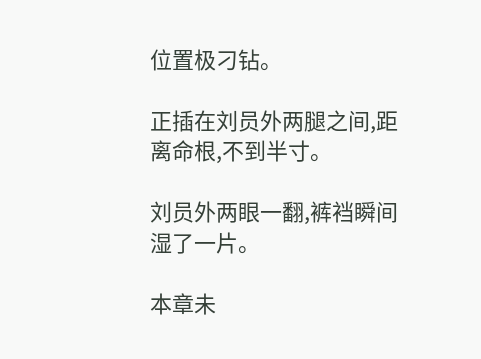位置极刁钻。

正插在刘员外两腿之间,距离命根,不到半寸。

刘员外两眼一翻,裤裆瞬间湿了一片。

本章未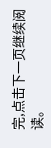完,点击下一页继续阅读。